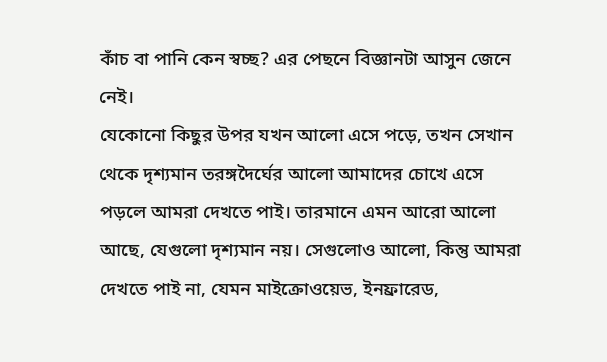কাঁচ বা পানি কেন স্বচ্ছ? এর পেছনে বিজ্ঞানটা আসুন জেনে নেই।
যেকোনো কিছুর উপর যখন আলো এসে পড়ে, তখন সেখান থেকে দৃশ্যমান তরঙ্গদৈর্ঘের আলো আমাদের চোখে এসে পড়লে আমরা দেখতে পাই। তারমানে এমন আরো আলো আছে, যেগুলো দৃশ্যমান নয়। সেগুলোও আলো, কিন্তু আমরা দেখতে পাই না, যেমন মাইক্রোওয়েভ, ইনফ্রারেড,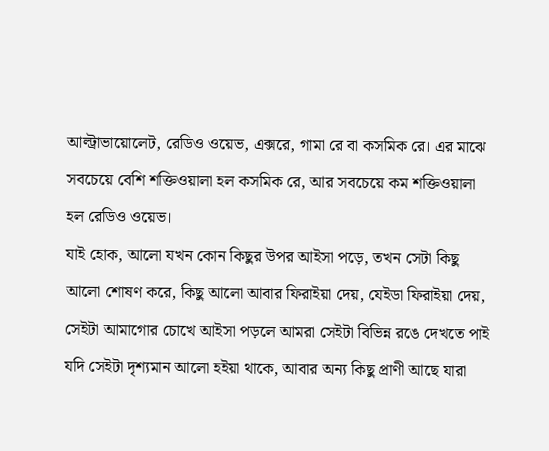আল্ট্রাভায়োলেট, রেডিও ওয়েভ, এক্সরে, গামা রে বা কসমিক রে। এর মাঝে সবচেয়ে বেশি শক্তিওয়ালা হল কসমিক রে, আর সবচেয়ে কম শক্তিওয়ালা হল রেডিও ওয়েভ।
যাই হোক, আলো যখন কোন কিছুর উপর আইসা পড়ে, তখন সেটা কিছু আলো শোষণ করে, কিছু আলো আবার ফিরাইয়া দেয়, যেইডা ফিরাইয়া দেয়, সেইটা আমাগোর চোখে আইসা পড়লে আমরা সেইটা বিভিন্ন রঙে দেখতে পাই যদি সেইটা দৃশ্যমান আলো হইয়া থাকে, আবার অন্য কিছু প্রাণী আছে যারা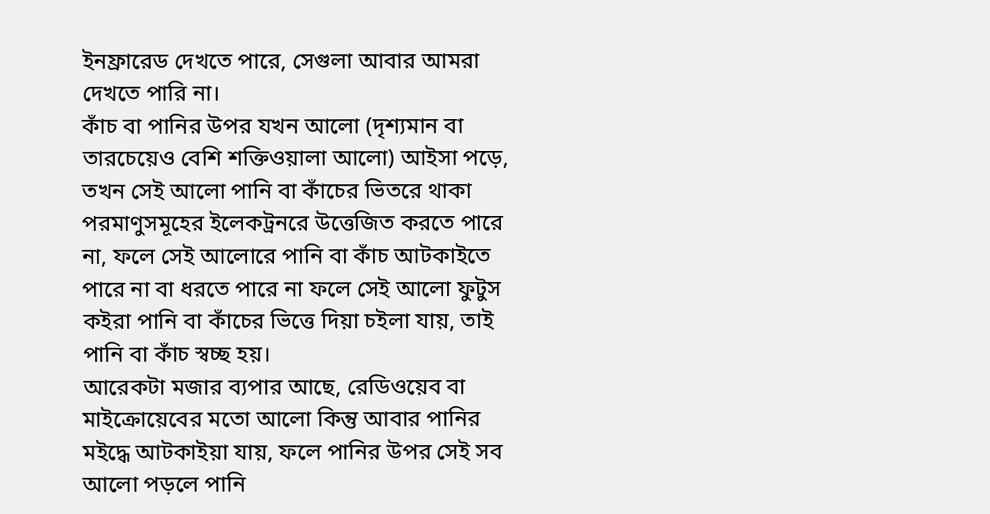ইনফ্রারেড দেখতে পারে, সেগুলা আবার আমরা দেখতে পারি না।
কাঁচ বা পানির উপর যখন আলো (দৃশ্যমান বা তারচেয়েও বেশি শক্তিওয়ালা আলো) আইসা পড়ে, তখন সেই আলো পানি বা কাঁচের ভিতরে থাকা পরমাণুসমূহের ইলেকট্রনরে উত্তেজিত করতে পারে না, ফলে সেই আলোরে পানি বা কাঁচ আটকাইতে পারে না বা ধরতে পারে না ফলে সেই আলো ফুটুস কইরা পানি বা কাঁচের ভিত্তে দিয়া চইলা যায়, তাই পানি বা কাঁচ স্বচ্ছ হয়।
আরেকটা মজার ব্যপার আছে, রেডিওয়েব বা মাইক্রোয়েবের মতো আলো কিন্তু আবার পানির মইদ্ধে আটকাইয়া যায়, ফলে পানির উপর সেই সব আলো পড়লে পানি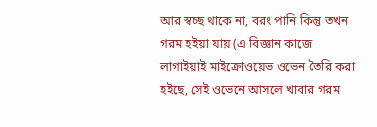আর স্বচ্ছ থাকে না, বরং পানি কিন্তু তখন গরম হইয়া যায় (এ বিজ্ঞান কাজে লাগাইয়াই মাইক্রোওয়েভ ওভেন তৈরি করা হইছে, সেই ওভেনে আসলে খাবার গরম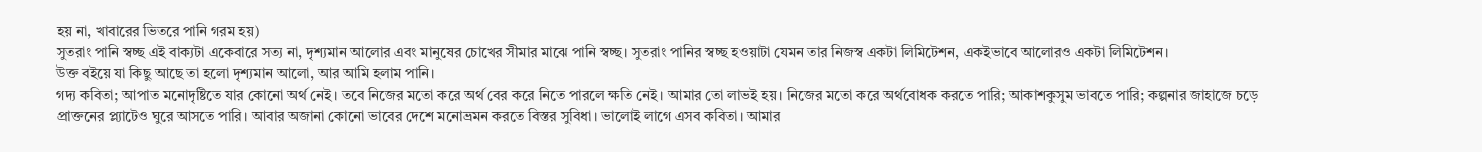হয় না, খাবারের ভিতরে পানি গরম হয়)
সুতরাং পানি স্বচ্ছ এই বাক্যটা একেবারে সত্য না, দৃশ্যমান আলোর এবং মানুষের চোখের সীমার মাঝে পানি স্বচ্ছ। সুতরাং পানির স্বচ্ছ হওয়াটা যেমন তার নিজস্ব একটা লিমিটেশন, একইভাবে আলোরও একটা লিমিটেশন।
উক্ত বইয়ে যা কিছু আছে তা হলো দৃশ্যমান আলো, আর আমি হলাম পানি।
গদ্য কবিতা; আপাত মনোদৃষ্টিতে যার কোনো অর্থ নেই। তবে নিজের মতো করে অর্থ বের করে নিতে পারলে ক্ষতি নেই। আমার তো লাভই হয়। নিজের মতো করে অর্থবোধক করতে পারি; আকাশকুসুম ভাবতে পারি; কল্পনার জাহাজে চড়ে প্রাক্তনের প্ল্যাটেও ঘুরে আসতে পারি। আবার অজানা কোনো ভাবের দেশে মনোভ্রমন করতে বিস্তর সুবিধা। ভালোই লাগে এসব কবিতা। আমার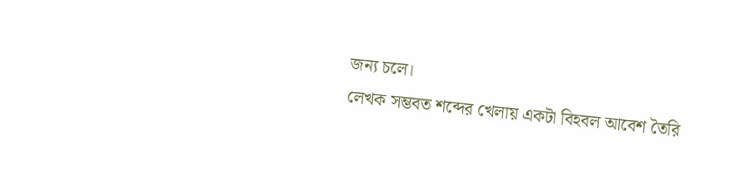জন্য চলে।
লেখক সম্ভবত শব্দের খেলায় একটা বিহবল আবেশ তৈরি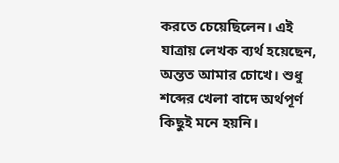করতে চেয়েছিলেন। এই যাত্রায় লেখক ব্যর্থ হয়েছেন, অন্তত আমার চোখে। শুধু শব্দের খেলা বাদে অর্থপূর্ণ কিছুই মনে হয়নি।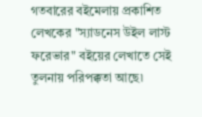গতবারের বইমেলায় প্রকাশিত লেখকের "স্যাডনেস উইল লাস্ট ফরেভার" বইয়ের লেখাতে সেই তুলনায় পরিপক্কতা আছে৷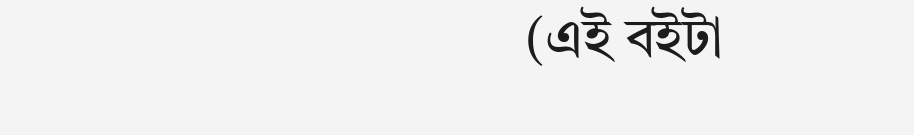(এই বইটা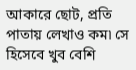আকারে ছোট, প্রতি পাতায় লেখাও কম৷ সে হিসেবে খুব বেশি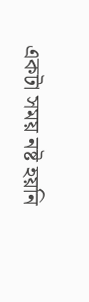একটা সময় নষ্ট হয়নি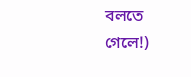বলতে গেলে!)